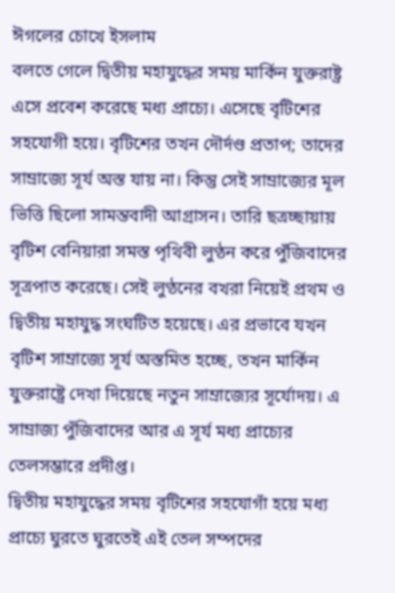ঈগলের চোখে ইসলাম
বলতে গেলে দ্বিতীয় মহাযুদ্ধের সময় মার্কিন যুক্তরাষ্ট্র এসে প্রবেশ করেছে মধ্য প্রাচ্যে। এসেছে বৃটিশের সহযোগী হয়ে। বৃটিশের তখন দৌর্দণ্ড প্রতাপ; তাদের সাম্রাজ্যে সূর্য অস্ত যায় না। কিন্তু সেই সাম্রাজ্যের মূল ভিত্তি ছিলো সামন্তবাদী আগ্রাসন। তারি ছত্রচ্ছায়ায় বৃটিশ বেনিয়ারা সমস্ত পৃথিবী লুণ্ঠন করে পুঁজিবাদের সূত্রপাত করেছে। সেই লুণ্ঠনের বখরা নিয়েই প্রথম ও দ্বিতীয় মহাযুদ্ধ সংঘটিত হয়েছে। এর প্রভাবে যখন বৃটিশ সাম্রাজ্যে সূর্য অস্তমিত হচ্ছে, তখন মার্কিন যুক্তরাষ্ট্রে দেখা দিয়েছে নতুন সাম্রাজ্যের সূর্যোদয়। এ সাম্রাজ্য পুঁজিবাদের আর এ সূর্য মধ্য প্রাচ্যের তেলসম্ভারে প্রদীপ্ত।
দ্বিতীয় মহাযুদ্ধের সময় বৃটিশের সহযোগাঁ হয়ে মধ্য প্রাচ্যে ঘুরতে ঘুরতেই এই তেল সম্পদের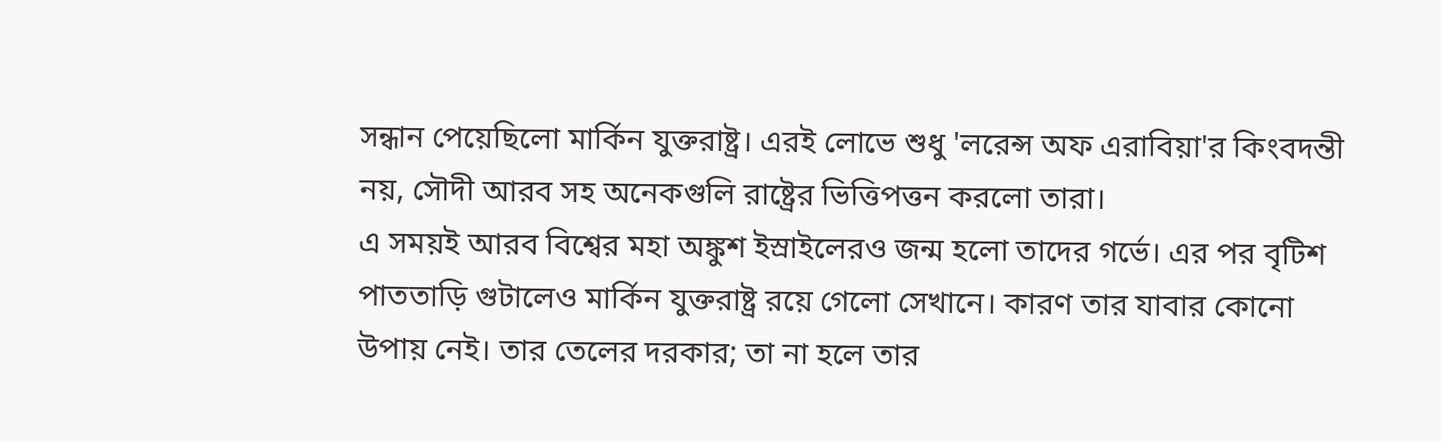সন্ধান পেয়েছিলো মার্কিন যুক্তরাষ্ট্র। এরই লোভে শুধু 'লরেন্স অফ এরাবিয়া'র কিংবদন্তী নয়, সৌদী আরব সহ অনেকগুলি রাষ্ট্রের ভিত্তিপত্তন করলো তারা।
এ সময়ই আরব বিশ্বের মহা অঙ্কুশ ইস্রাইলেরও জন্ম হলো তাদের গর্ভে। এর পর বৃটিশ পাততাড়ি গুটালেও মার্কিন যুক্তরাষ্ট্র রয়ে গেলো সেখানে। কারণ তার যাবার কোনো উপায় নেই। তার তেলের দরকার; তা না হলে তার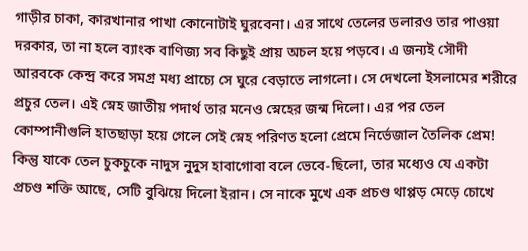গাড়ীর চাকা, কারখানার পাখা কোনোটাই ঘুরবেনা। এর সাথে তেলের ডলারও তার পাওয়া দরকার, তা না হলে ব্যাংক বাণিজ্য সব কিছুই প্রায় অচল হয়ে পড়বে। এ জন্যই সৌদী আরবকে কেন্দ্র করে সমগ্র মধ্য প্রাচ্যে সে ঘুরে বেড়াতে লাগলো। সে দেখলো ইসলামের শরীরে প্রচুর তেল। এই স্নেহ জাতীয় পদার্থ তার মনেও স্নেহের জন্ম দিলো। এর পর তেল কোম্পানীগুলি হাতছাড়া হয়ে গেলে সেই স্নেহ পরিণত হলো প্রেমে নির্ভেজাল তৈলিক প্রেম!
কিন্তু যাকে তেল চুকচুকে নাদুস নুদুস হাবাগোবা বলে ভেবে-ছিলো, তার মধ্যেও যে একটা প্রচণ্ড শক্তি আছে, সেটি বুঝিয়ে দিলো ইরান। সে নাকে মুখে এক প্রচণ্ড থাপ্পড় মেড়ে চোখে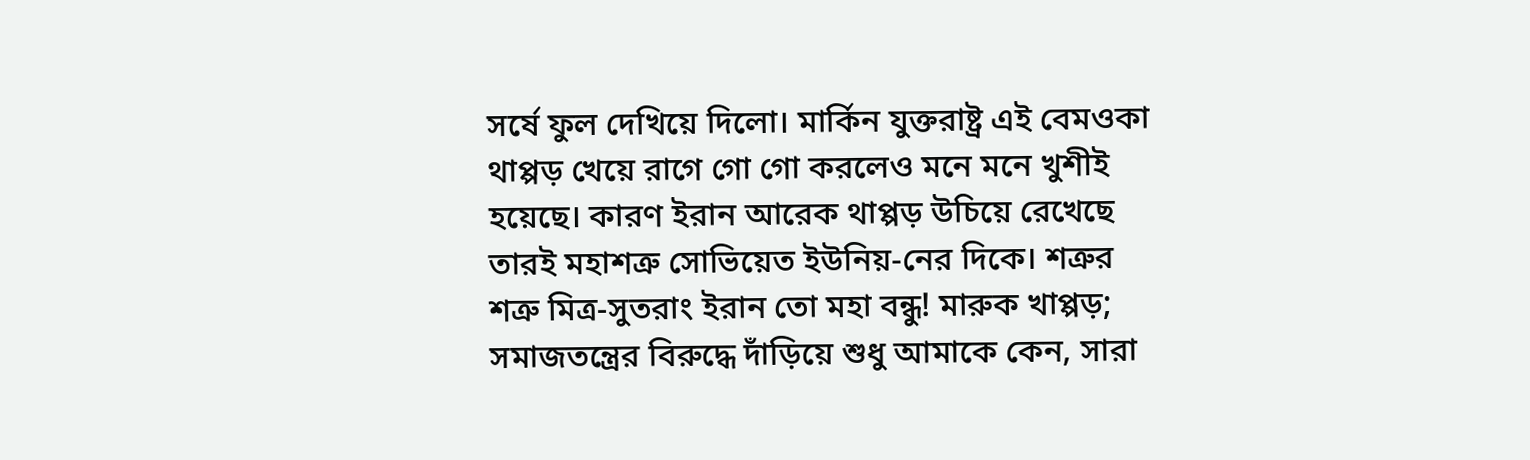সর্ষে ফুল দেখিয়ে দিলো। মার্কিন যুক্তরাষ্ট্র এই বেমওকা থাপ্পড় খেয়ে রাগে গো গো করলেও মনে মনে খুশীই হয়েছে। কারণ ইরান আরেক থাপ্পড় উচিয়ে রেখেছে তারই মহাশত্রু সোভিয়েত ইউনিয়-নের দিকে। শত্রুর শত্রু মিত্র-সুতরাং ইরান তো মহা বন্ধু! মারুক খাপ্পড়; সমাজতন্ত্রের বিরুদ্ধে দাঁড়িয়ে শুধু আমাকে কেন, সারা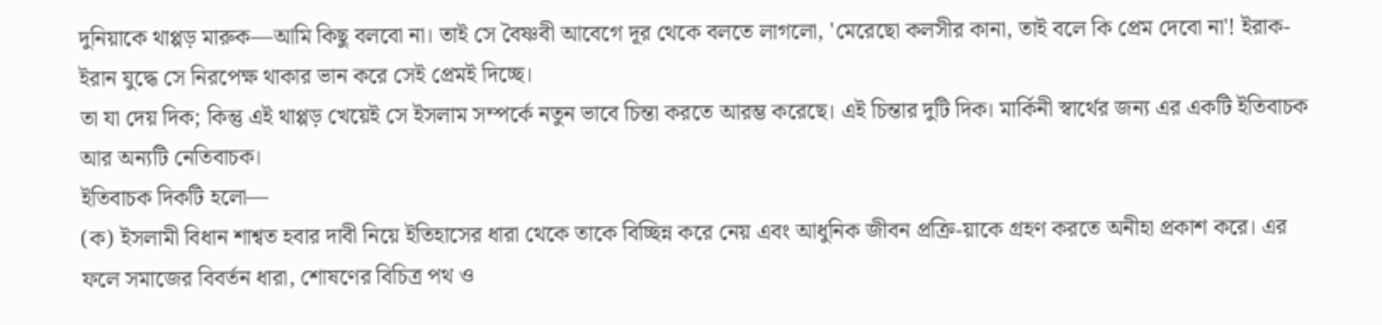দুনিয়াকে থাপ্পড় মারুক—আমি কিছু বলবো না। তাই সে বৈষ্ণবী আবেগে দূর থেকে বলতে লাগলো, 'মেরেছো কলসীর কানা, তাই বলে কি প্রেম দেবো না'! ইরাক-ইরান যুদ্ধে সে নিরপেক্ষ থাকার ভান করে সেই প্রেমই দিচ্ছে।
তা যা দেয় দিক; কিন্তু এই থাপ্পড় খেয়েই সে ইসলাম সম্পর্কে নতুন ভাবে চিন্তা করতে আরম্ভ করেছে। এই চিন্তার দুটি দিক। মার্কিনী স্বার্থের জন্য এর একটি ইতিবাচক আর অন্যটি নেতিবাচক।
ইতিবাচক দিকটি হলো—
(ক) ইসলামী বিধান শাশ্বত হবার দাবী নিয়ে ইতিহাসের ধারা থেকে তাকে বিচ্ছিন্ন করে নেয় এবং আধুনিক জীবন প্রক্রি-য়াকে গ্রহণ করতে অনীহা প্রকাশ করে। এর ফলে সমাজের বিবর্তন ধারা, শোষণের বিচিত্র পথ ও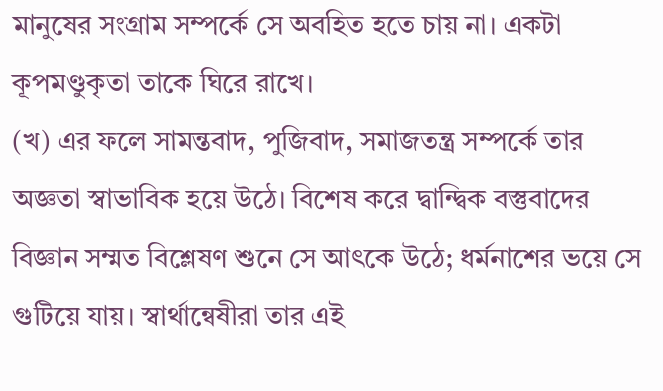মানুষের সংগ্রাম সম্পর্কে সে অবহিত হতে চায় না। একটা কূপমণ্ডুকৃতা তাকে ঘিরে রাখে।
(খ) এর ফলে সামন্তবাদ, পুজিবাদ, সমাজতন্ত্র সম্পর্কে তার অজ্ঞতা স্বাভাবিক হয়ে উঠে। বিশেষ করে দ্বান্দ্বিক বস্তুবাদের বিজ্ঞান সম্মত বিশ্লেষণ শুনে সে আৎকে উঠে; ধর্মনাশের ভয়ে সে গুটিয়ে যায়। স্বার্থান্বেষীরা তার এই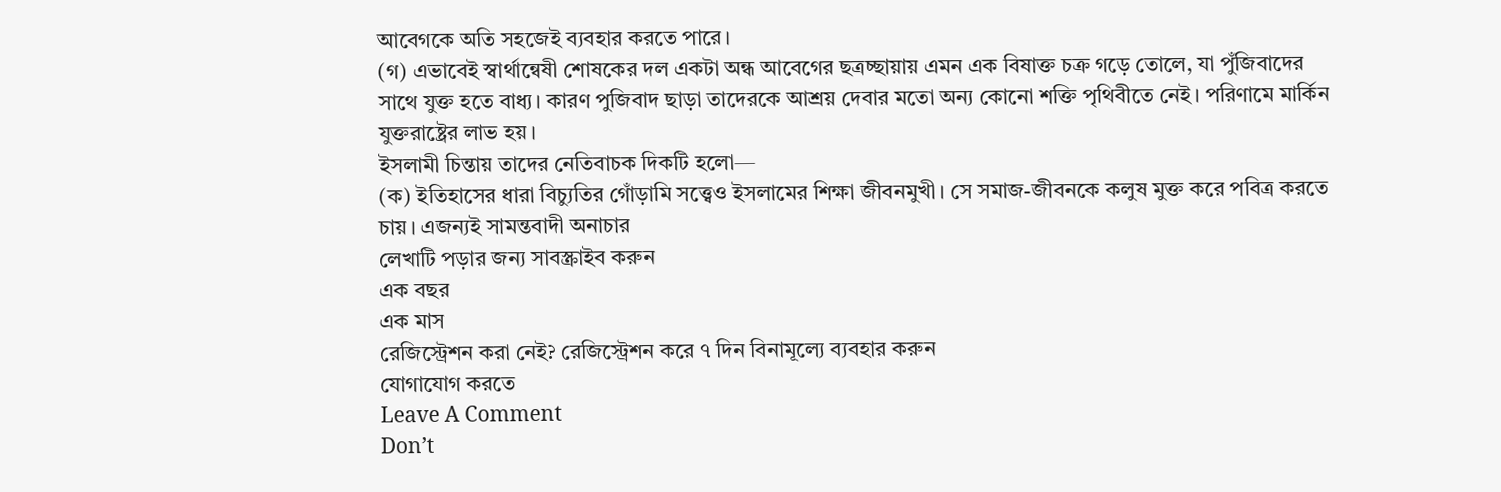আবেগকে অতি সহজেই ব্যবহার করতে পারে।
(গ) এভাবেই স্বার্থান্বেষী শোষকের দল একটা অন্ধ আবেগের ছত্রচ্ছায়ায় এমন এক বিষাক্ত চক্র গড়ে তোলে, যা পুঁজিবাদের সাথে যুক্ত হতে বাধ্য। কারণ পুজিবাদ ছাড়া তাদেরকে আশ্রয় দেবার মতো অন্য কোনো শক্তি পৃথিবীতে নেই। পরিণামে মার্কিন যুক্তরাষ্ট্রের লাভ হয়।
ইসলামী চিন্তায় তাদের নেতিবাচক দিকটি হলো—
(ক) ইতিহাসের ধারা বিচ্যুতির গোঁড়ামি সত্ত্বেও ইসলামের শিক্ষা জীবনমুখী। সে সমাজ-জীবনকে কলুষ মুক্ত করে পবিত্র করতে চায়। এজন্যই সামন্তবাদী অনাচার
লেখাটি পড়ার জন্য সাবস্ক্রাইব করুন
এক বছর
এক মাস
রেজিস্ট্রেশন করা নেই? রেজিস্ট্রেশন করে ৭ দিন বিনামূল্যে ব্যবহার করুন
যোগাযোগ করতে
Leave A Comment
Don’t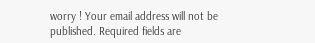worry ! Your email address will not be published. Required fields are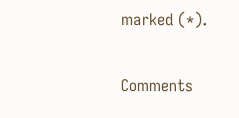marked (*).

Comments